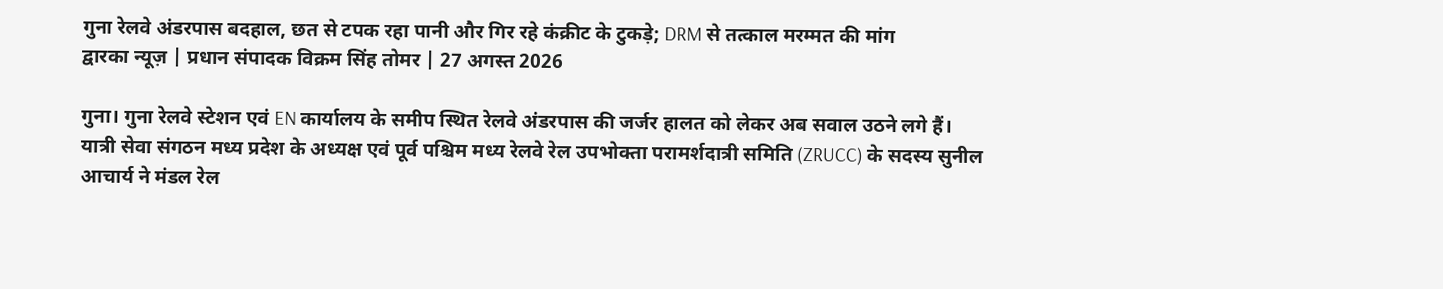गुना रेलवे अंडरपास बदहाल, छत से टपक रहा पानी और गिर रहे कंक्रीट के टुकड़े; DRM से तत्काल मरम्मत की मांग
द्वारका न्यूज़ | प्रधान संपादक विक्रम सिंह तोमर | 27 अगस्त 2026

गुना। गुना रेलवे स्टेशन एवं EN कार्यालय के समीप स्थित रेलवे अंडरपास की जर्जर हालत को लेकर अब सवाल उठने लगे हैं। यात्री सेवा संगठन मध्य प्रदेश के अध्यक्ष एवं पूर्व पश्चिम मध्य रेलवे रेल उपभोक्ता परामर्शदात्री समिति (ZRUCC) के सदस्य सुनील आचार्य ने मंडल रेल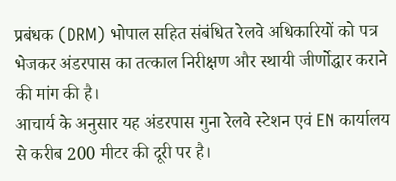प्रबंधक (DRM) भोपाल सहित संबंधित रेलवे अधिकारियों को पत्र भेजकर अंडरपास का तत्काल निरीक्षण और स्थायी जीर्णोद्धार कराने की मांग की है।
आचार्य के अनुसार यह अंडरपास गुना रेलवे स्टेशन एवं EN कार्यालय से करीब 200 मीटर की दूरी पर है।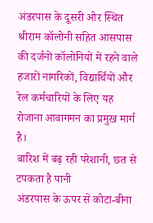अंडरपास के दूसरी ओर स्थित श्रीराम कॉलोनी सहित आसपास की दर्जनों कॉलोनियों में रहने वाले हजारों नागरिकों, विद्यार्थियों और रेल कर्मचारियों के लिए यह रोजाना आवागमन का प्रमुख मार्ग है।
बारिश में बढ़ रही परेशानी, छत से टपकता है पानी
अंडरपास के ऊपर से कोटा-बीना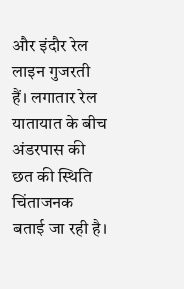और इंदौर रेल लाइन गुजरती हैं। लगातार रेल यातायात के बीच अंडरपास की छत की स्थिति चिंताजनक बताई जा रही है।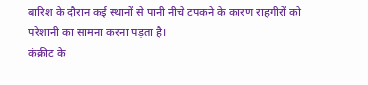बारिश के दौरान कई स्थानों से पानी नीचे टपकने के कारण राहगीरों को परेशानी का सामना करना पड़ता है।
कंक्रीट के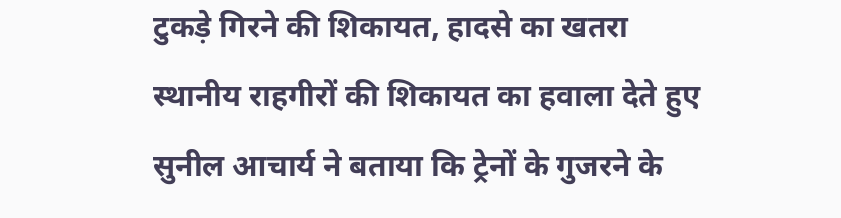टुकड़े गिरने की शिकायत, हादसे का खतरा
स्थानीय राहगीरों की शिकायत का हवाला देते हुए सुनील आचार्य ने बताया कि ट्रेनों के गुजरने के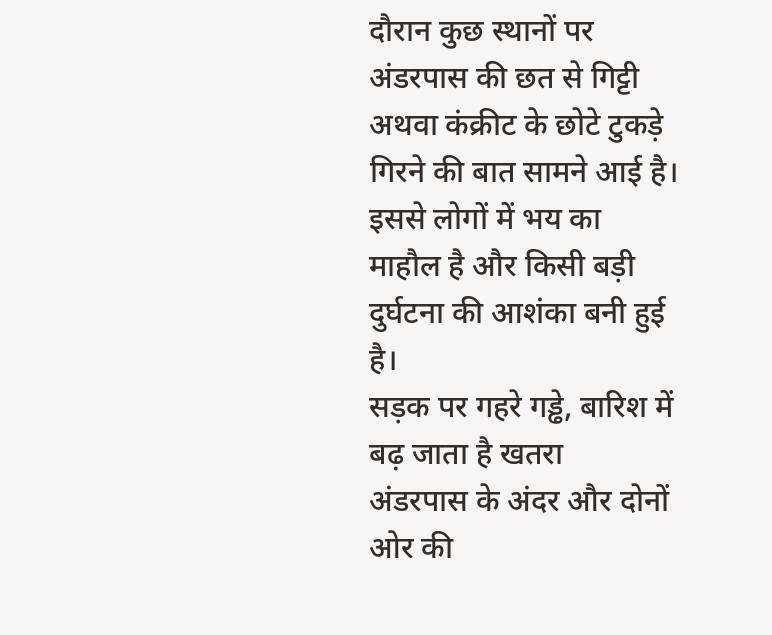दौरान कुछ स्थानों पर अंडरपास की छत से गिट्टी अथवा कंक्रीट के छोटे टुकड़े गिरने की बात सामने आई है। इससे लोगों में भय का माहौल है और किसी बड़ी दुर्घटना की आशंका बनी हुई है।
सड़क पर गहरे गड्ढे, बारिश में बढ़ जाता है खतरा
अंडरपास के अंदर और दोनों ओर की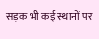सड़क भी कई स्थानों पर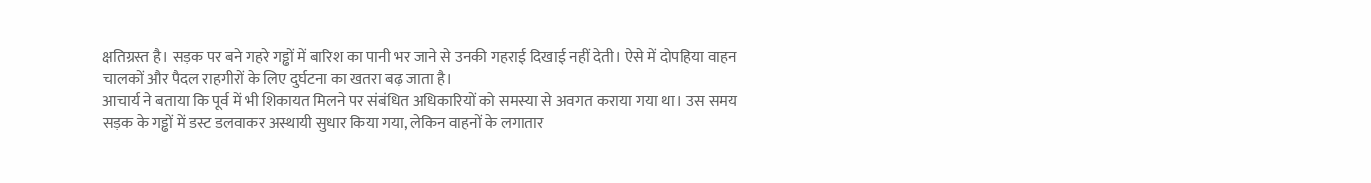क्षतिग्रस्त है। सड़क पर बने गहरे गड्ढों में बारिश का पानी भर जाने से उनकी गहराई दिखाई नहीं देती। ऐसे में दोपहिया वाहन चालकों और पैदल राहगीरों के लिए दुर्घटना का खतरा बढ़ जाता है।
आचार्य ने बताया कि पूर्व में भी शिकायत मिलने पर संबंधित अधिकारियों को समस्या से अवगत कराया गया था। उस समय सड़क के गड्ढों में डस्ट डलवाकर अस्थायी सुधार किया गया, लेकिन वाहनों के लगातार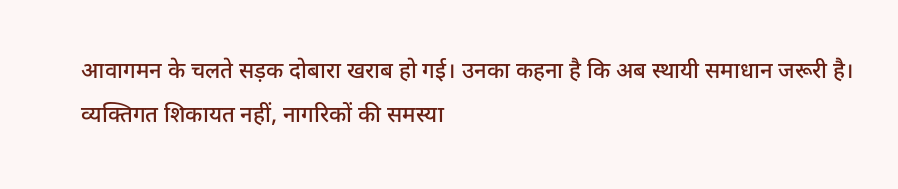आवागमन के चलते सड़क दोबारा खराब हो गई। उनका कहना है कि अब स्थायी समाधान जरूरी है।
व्यक्तिगत शिकायत नहीं, नागरिकों की समस्या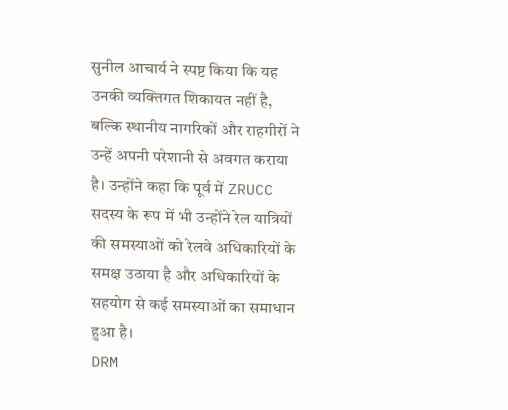सुनील आचार्य ने स्पष्ट किया कि यह उनकी व्यक्तिगत शिकायत नहीं है, बल्कि स्थानीय नागरिकों और राहगीरों ने उन्हें अपनी परेशानी से अवगत कराया है। उन्होंने कहा कि पूर्व में ZRUCC सदस्य के रूप में भी उन्होंने रेल यात्रियों की समस्याओं को रेलवे अधिकारियों के समक्ष उठाया है और अधिकारियों के सहयोग से कई समस्याओं का समाधान हुआ है।
DRM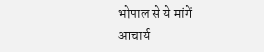भोपाल से ये मांगें
आचार्य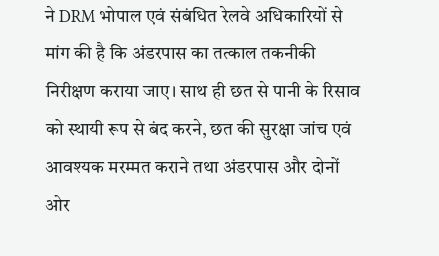ने DRM भोपाल एवं संबंधित रेलवे अधिकारियों से मांग की है कि अंडरपास का तत्काल तकनीकी निरीक्षण कराया जाए। साथ ही छत से पानी के रिसाव को स्थायी रूप से बंद करने, छत की सुरक्षा जांच एवं आवश्यक मरम्मत कराने तथा अंडरपास और दोनों ओर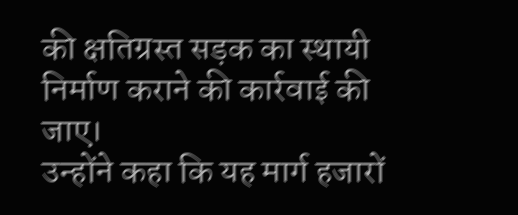की क्षतिग्रस्त सड़क का स्थायी निर्माण कराने की कार्रवाई की जाए।
उन्होंने कहा कि यह मार्ग हजारों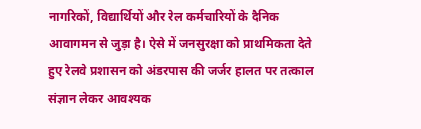नागरिकों, विद्यार्थियों और रेल कर्मचारियों के दैनिक आवागमन से जुड़ा है। ऐसे में जनसुरक्षा को प्राथमिकता देते हुए रेलवे प्रशासन को अंडरपास की जर्जर हालत पर तत्काल संज्ञान लेकर आवश्यक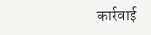कार्रवाई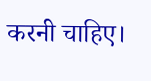करनी चाहिए।